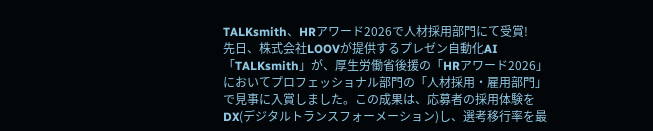TALKsmith、HRアワード2026で人材採用部門にて受賞!
先日、株式会社LOOVが提供するプレゼン自動化AI「TALKsmith」が、厚生労働省後援の「HRアワード2026」においてプロフェッショナル部門の「人材採用・雇用部門」で見事に入賞しました。この成果は、応募者の採用体験をDX(デジタルトランスフォーメーション)し、選考移行率を最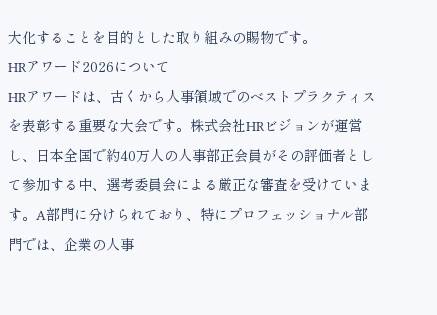大化することを目的とした取り組みの賜物です。
HRアワード2026について
HRアワードは、古くから人事領域でのベストプラクティスを表彰する重要な大会です。株式会社HRビジョンが運営し、日本全国で約40万人の人事部正会員がその評価者として参加する中、選考委員会による厳正な審査を受けています。A部門に分けられており、特にプロフェッショナル部門では、企業の人事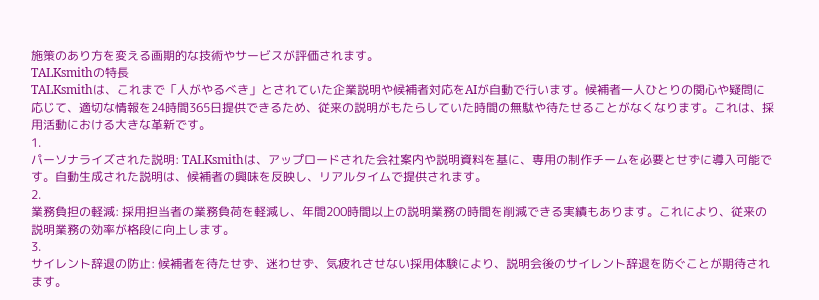施策のあり方を変える画期的な技術やサービスが評価されます。
TALKsmithの特長
TALKsmithは、これまで「人がやるべき」とされていた企業説明や候補者対応をAIが自動で行います。候補者一人ひとりの関心や疑問に応じて、適切な情報を24時間365日提供できるため、従来の説明がもたらしていた時間の無駄や待たせることがなくなります。これは、採用活動における大きな革新です。
1.
パーソナライズされた説明: TALKsmithは、アップロードされた会社案内や説明資料を基に、専用の制作チームを必要とせずに導入可能です。自動生成された説明は、候補者の興味を反映し、リアルタイムで提供されます。
2.
業務負担の軽減: 採用担当者の業務負荷を軽減し、年間200時間以上の説明業務の時間を削減できる実績もあります。これにより、従来の説明業務の効率が格段に向上します。
3.
サイレント辞退の防止: 候補者を待たせず、迷わせず、気疲れさせない採用体験により、説明会後のサイレント辞退を防ぐことが期待されます。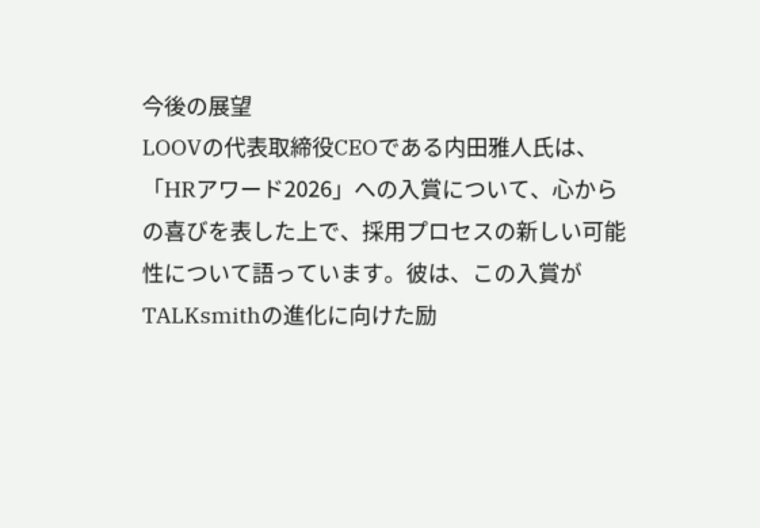今後の展望
LOOVの代表取締役CEOである内田雅人氏は、「HRアワード2026」への入賞について、心からの喜びを表した上で、採用プロセスの新しい可能性について語っています。彼は、この入賞がTALKsmithの進化に向けた励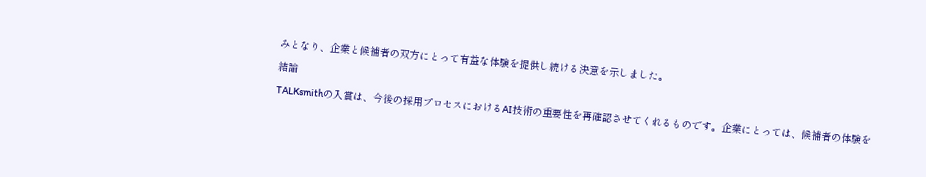みとなり、企業と候補者の双方にとって有益な体験を提供し続ける決意を示しました。
結論
TALKsmithの入賞は、今後の採用プロセスにおけるAI技術の重要性を再確認させてくれるものです。企業にとっては、候補者の体験を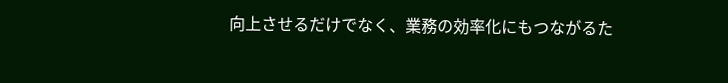向上させるだけでなく、業務の効率化にもつながるた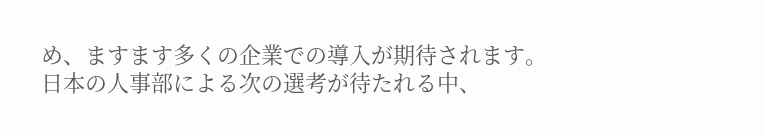め、ますます多くの企業での導入が期待されます。
日本の人事部による次の選考が待たれる中、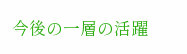今後の一層の活躍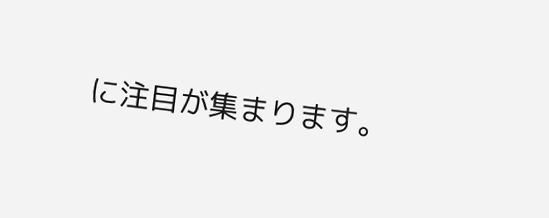に注目が集まります。